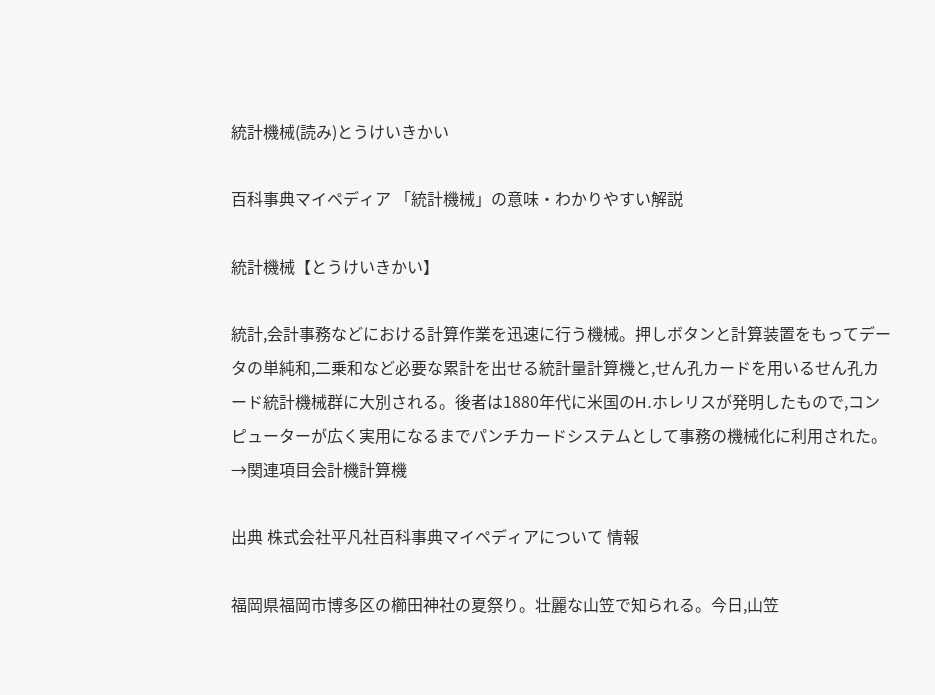統計機械(読み)とうけいきかい

百科事典マイペディア 「統計機械」の意味・わかりやすい解説

統計機械【とうけいきかい】

統計,会計事務などにおける計算作業を迅速に行う機械。押しボタンと計算装置をもってデータの単純和,二乗和など必要な累計を出せる統計量計算機と,せん孔カードを用いるせん孔カード統計機械群に大別される。後者は1880年代に米国のH.ホレリスが発明したもので,コンピューターが広く実用になるまでパンチカードシステムとして事務の機械化に利用された。
→関連項目会計機計算機

出典 株式会社平凡社百科事典マイペディアについて 情報

福岡県福岡市博多区の櫛田神社の夏祭り。壮麗な山笠で知られる。今日,山笠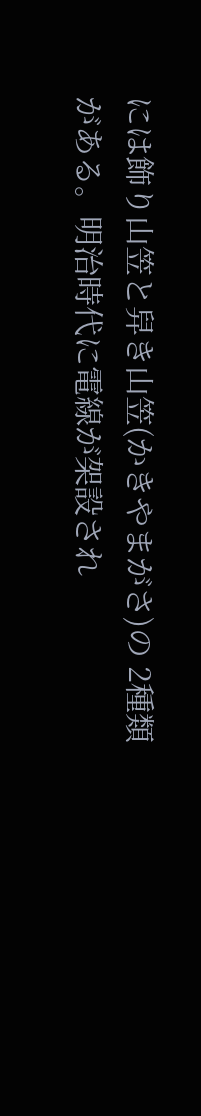には飾り山笠と舁き山笠(かきやまがさ)の 2種類がある。明治時代に電線が架設され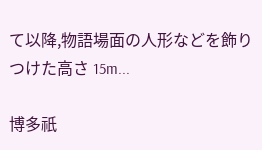て以降,物語場面の人形などを飾りつけた高さ 15m...

博多祇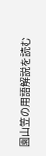園山笠の用語解説を読む